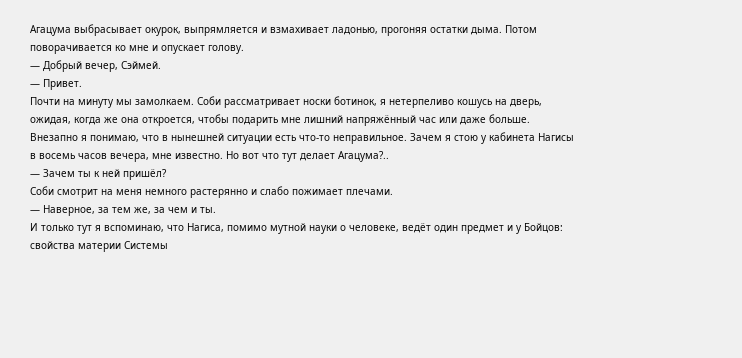Агацума выбрасывает окурок, выпрямляется и взмахивает ладонью, прогоняя остатки дыма. Потом поворачивается ко мне и опускает голову.
— Добрый вечер, Сэймей.
— Привет.
Почти на минуту мы замолкаем. Соби рассматривает носки ботинок, я нетерпеливо кошусь на дверь, ожидая, когда же она откроется, чтобы подарить мне лишний напряжённый час или даже больше.
Внезапно я понимаю, что в нынешней ситуации есть что-то неправильное. Зачем я стою у кабинета Нагисы в восемь часов вечера, мне известно. Но вот что тут делает Агацума?..
— Зачем ты к ней пришёл?
Соби смотрит на меня немного растерянно и слабо пожимает плечами.
— Наверное, за тем же, за чем и ты.
И только тут я вспоминаю, что Нагиса, помимо мутной науки о человеке, ведёт один предмет и у Бойцов: свойства материи Системы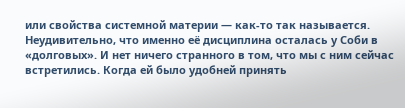или свойства системной материи — как-то так называется. Неудивительно, что именно её дисциплина осталась у Соби в «долговых». И нет ничего странного в том, что мы с ним сейчас встретились. Когда ей было удобней принять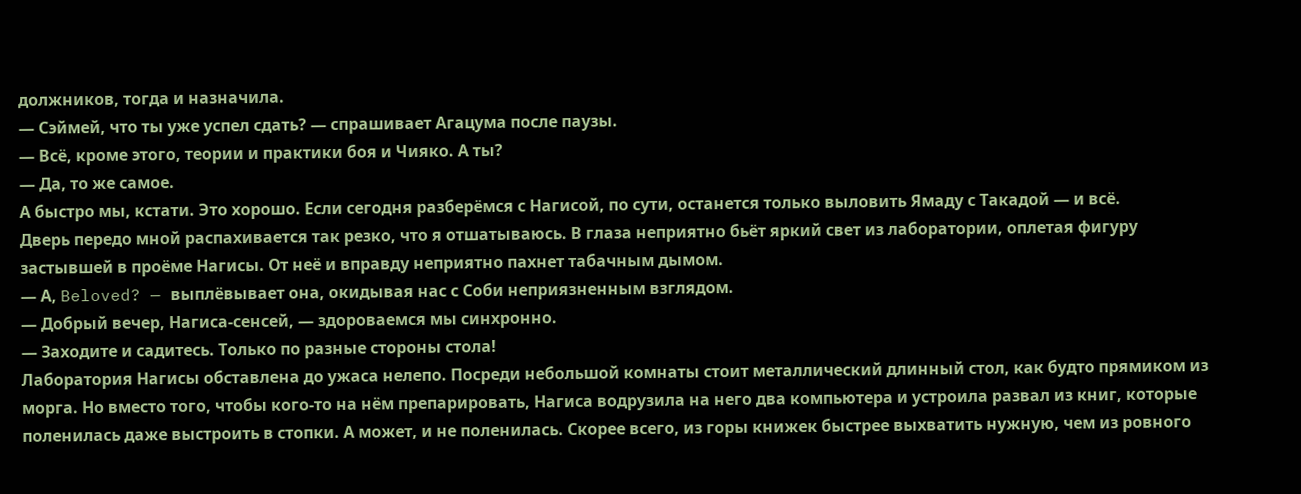должников, тогда и назначила.
— Сэймей, что ты уже успел сдать? — спрашивает Агацума после паузы.
— Всё, кроме этого, теории и практики боя и Чияко. А ты?
— Да, то же самое.
А быстро мы, кстати. Это хорошо. Если сегодня разберёмся с Нагисой, по сути, останется только выловить Ямаду с Такадой — и всё.
Дверь передо мной распахивается так резко, что я отшатываюсь. В глаза неприятно бьёт яркий свет из лаборатории, оплетая фигуру застывшей в проёме Нагисы. От неё и вправду неприятно пахнет табачным дымом.
— А, Beloved? — выплёвывает она, окидывая нас с Соби неприязненным взглядом.
— Добрый вечер, Нагиса-сенсей, — здороваемся мы синхронно.
— Заходите и садитесь. Только по разные стороны стола!
Лаборатория Нагисы обставлена до ужаса нелепо. Посреди небольшой комнаты стоит металлический длинный стол, как будто прямиком из морга. Но вместо того, чтобы кого-то на нём препарировать, Нагиса водрузила на него два компьютера и устроила развал из книг, которые поленилась даже выстроить в стопки. А может, и не поленилась. Скорее всего, из горы книжек быстрее выхватить нужную, чем из ровного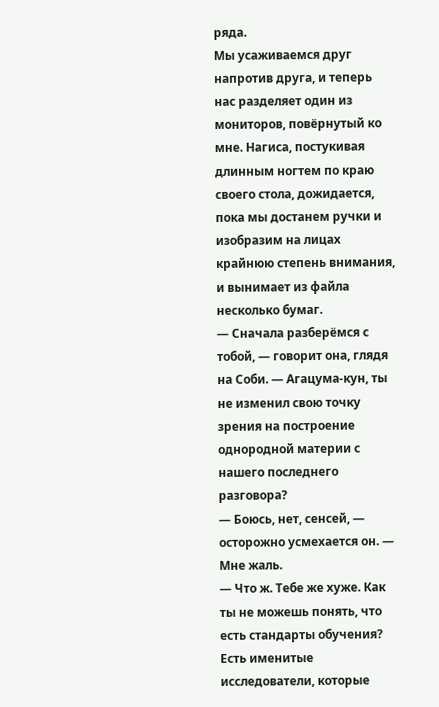ряда.
Мы усаживаемся друг напротив друга, и теперь нас разделяет один из мониторов, повёрнутый ко мне. Нагиса, постукивая длинным ногтем по краю своего стола, дожидается, пока мы достанем ручки и изобразим на лицах крайнюю степень внимания, и вынимает из файла несколько бумаг.
— Сначала разберёмся с тобой, — говорит она, глядя на Соби. — Агацума-кун, ты не изменил свою точку зрения на построение однородной материи с нашего последнего разговора?
— Боюсь, нет, сенсей, — осторожно усмехается он. — Мне жаль.
— Что ж. Тебе же хуже. Как ты не можешь понять, что есть стандарты обучения? Есть именитые исследователи, которые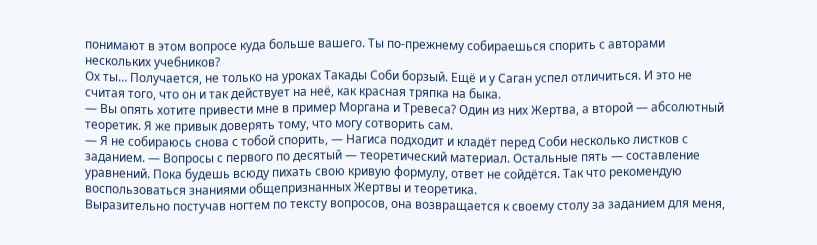понимают в этом вопросе куда больше вашего. Ты по-прежнему собираешься спорить с авторами нескольких учебников?
Ох ты… Получается, не только на уроках Такады Соби борзый. Ещё и у Саган успел отличиться. И это не считая того, что он и так действует на неё, как красная тряпка на быка.
— Вы опять хотите привести мне в пример Моргана и Тревеса? Один из них Жертва, а второй — абсолютный теоретик. Я же привык доверять тому, что могу сотворить сам.
— Я не собираюсь снова с тобой спорить, — Нагиса подходит и кладёт перед Соби несколько листков с заданием. — Вопросы с первого по десятый — теоретический материал. Остальные пять — составление уравнений. Пока будешь всюду пихать свою кривую формулу, ответ не сойдётся. Так что рекомендую воспользоваться знаниями общепризнанных Жертвы и теоретика.
Выразительно постучав ногтем по тексту вопросов, она возвращается к своему столу за заданием для меня,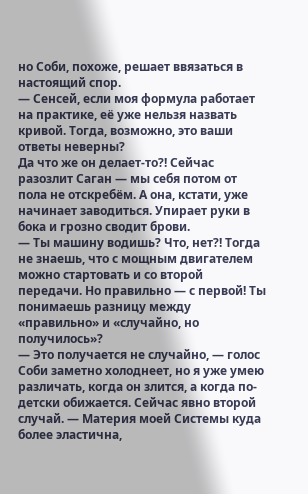но Соби, похоже, решает ввязаться в настоящий спор.
— Сенсей, если моя формула работает на практике, её уже нельзя назвать кривой. Тогда, возможно, это ваши ответы неверны?
Да что же он делает-то?! Сейчас разозлит Саган — мы себя потом от пола не отскребём. А она, кстати, уже начинает заводиться. Упирает руки в бока и грозно сводит брови.
— Ты машину водишь? Что, нет?! Тогда не знаешь, что с мощным двигателем можно стартовать и со второй передачи. Но правильно — с первой! Ты понимаешь разницу между «правильно» и «случайно, но получилось»?
— Это получается не случайно, — голос Соби заметно холоднеет, но я уже умею различать, когда он злится, а когда по-детски обижается. Сейчас явно второй случай. — Материя моей Системы куда более эластична,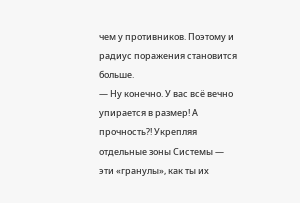чем у противников. Поэтому и радиус поражения становится больше.
— Ну конечно. У вас всё вечно упирается в размер! А прочность?! Укрепляя отдельные зоны Системы — эти «гранулы», как ты их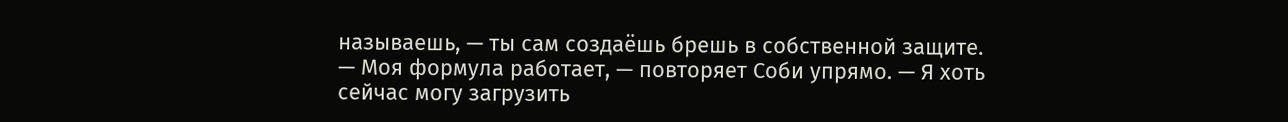называешь, — ты сам создаёшь брешь в собственной защите.
— Моя формула работает, — повторяет Соби упрямо. — Я хоть сейчас могу загрузить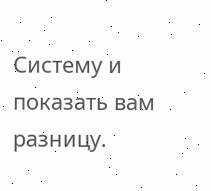Систему и показать вам разницу.